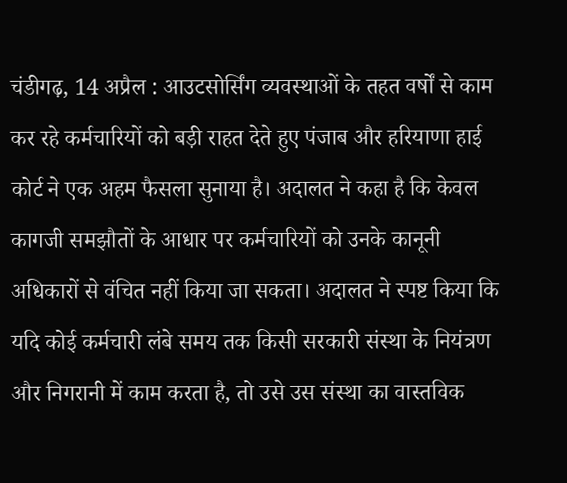चंडीगढ़, 14 अप्रैल : आउटसोर्सिंग व्यवस्थाओं के तहत वर्षों से काम कर रहे कर्मचारियों को बड़ी राहत देते हुए पंजाब और हरियाणा हाई कोर्ट ने एक अहम फैसला सुनाया है। अदालत ने कहा है कि केवल कागजी समझौतों के आधार पर कर्मचारियों को उनके कानूनी अधिकारों से वंचित नहीं किया जा सकता। अदालत ने स्पष्ट किया कि यदि कोई कर्मचारी लंबे समय तक किसी सरकारी संस्था के नियंत्रण और निगरानी में काम करता है, तो उसे उस संस्था का वास्तविक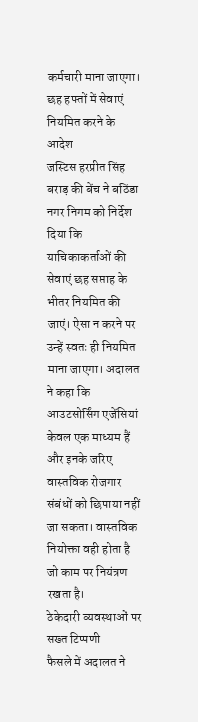कर्मचारी माना जाएगा।
छह हफ्तों में सेवाएं नियमित करने के आदेश
जस्टिस हरप्रीत सिंह बराड़ की बेंच ने बठिंडा नगर निगम को निर्देश दिया कि याचिकाकर्ताओं की सेवाएं छह सप्ताह के भीतर नियमित की जाएं। ऐसा न करने पर उन्हें स्वतः ही नियमित माना जाएगा। अदालत ने कहा कि आउटसोर्सिंग एजेंसियां केवल एक माध्यम हैं और इनके जरिए वास्तविक रोजगार संबंधों को छिपाया नहीं जा सकता। वास्तविक नियोक्ता वही होता है जो काम पर नियंत्रण रखता है।
ठेकेदारी व्यवस्थाओं पर सख्त टिप्पणी
फैसले में अदालत ने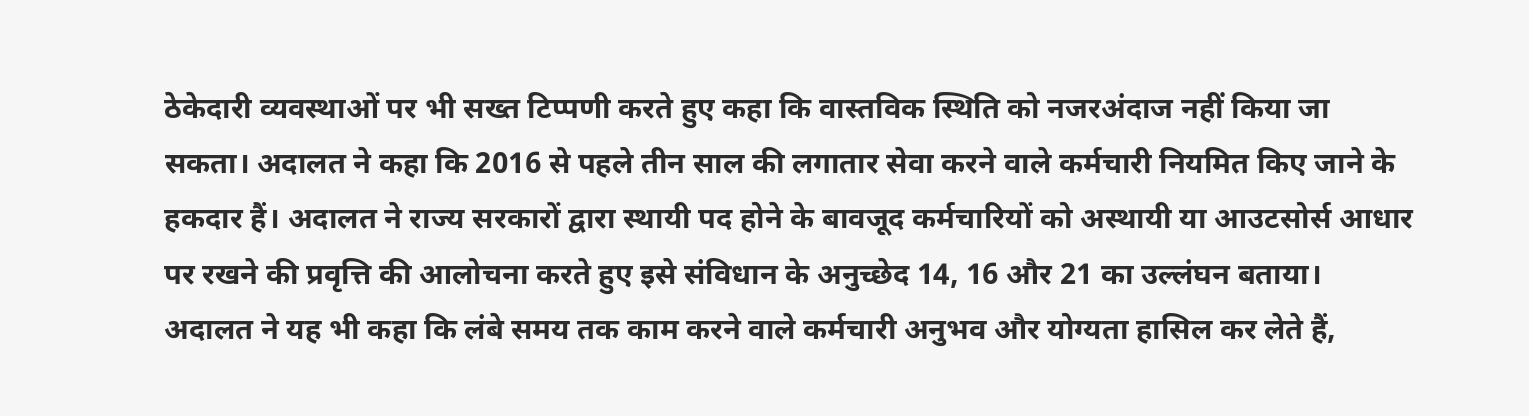ठेकेदारी व्यवस्थाओं पर भी सख्त टिप्पणी करते हुए कहा कि वास्तविक स्थिति को नजरअंदाज नहीं किया जा सकता। अदालत ने कहा कि 2016 से पहले तीन साल की लगातार सेवा करने वाले कर्मचारी नियमित किए जाने के हकदार हैं। अदालत ने राज्य सरकारों द्वारा स्थायी पद होने के बावजूद कर्मचारियों को अस्थायी या आउटसोर्स आधार पर रखने की प्रवृत्ति की आलोचना करते हुए इसे संविधान के अनुच्छेद 14, 16 और 21 का उल्लंघन बताया। अदालत ने यह भी कहा कि लंबे समय तक काम करने वाले कर्मचारी अनुभव और योग्यता हासिल कर लेते हैं,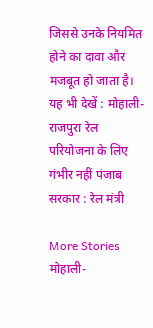जिससे उनके नियमित होने का दावा और मजबूत हो जाता है।
यह भी देखें : मोहाली-राजपुरा रेल परियोजना के लिए गंभीर नहीं पंजाब सरकार : रेल मंत्री

More Stories
मोहाली-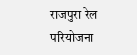राजपुरा रेल परियोजना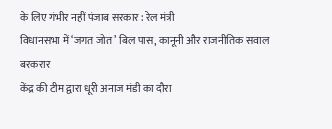के लिए गंभीर नहीं पंजाब सरकार : रेल मंत्री
विधानसभा में ‘जगत जोत’ बिल पास, कानूनी और राजनीतिक सवाल बरकरार
केंद्र की टीम द्वारा धूरी अनाज मंडी का दौरा